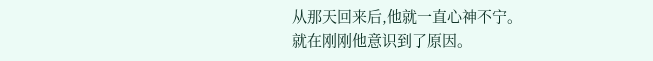从那天回来后,他就一直心神不宁。
就在刚刚他意识到了原因。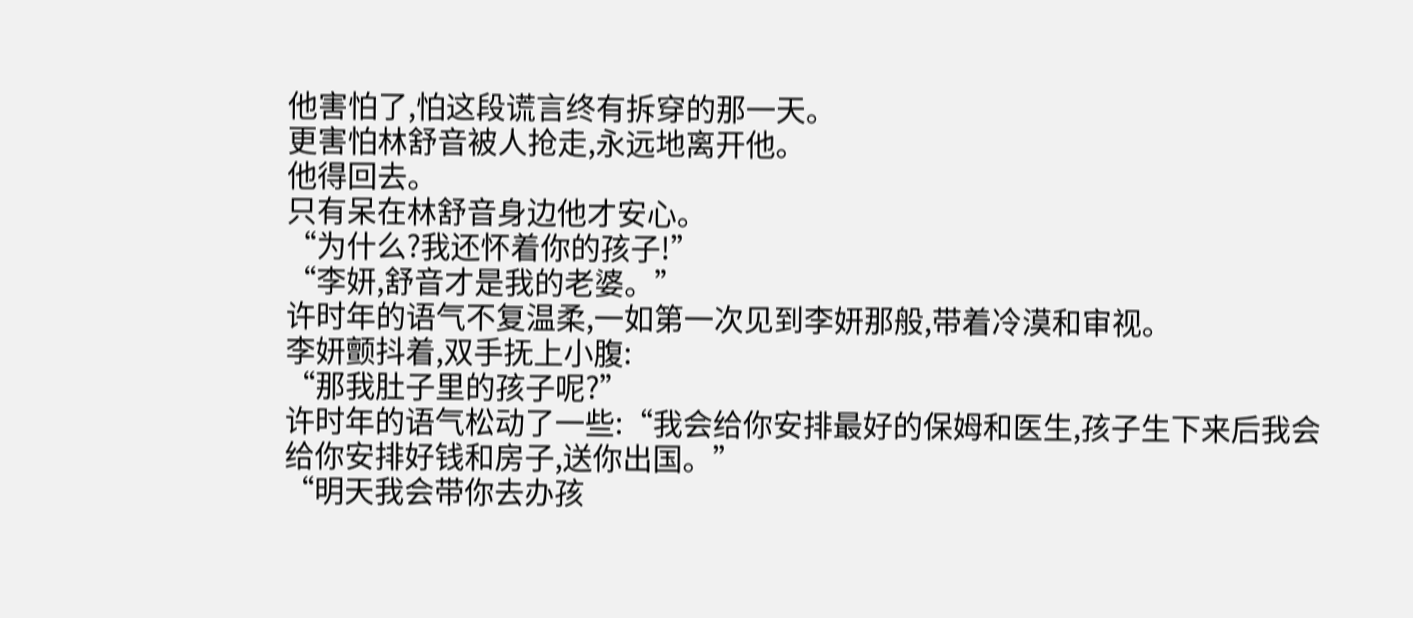他害怕了,怕这段谎言终有拆穿的那一天。
更害怕林舒音被人抢走,永远地离开他。
他得回去。
只有呆在林舒音身边他才安心。
“为什么?我还怀着你的孩子!”
“李妍,舒音才是我的老婆。”
许时年的语气不复温柔,一如第一次见到李妍那般,带着冷漠和审视。
李妍颤抖着,双手抚上小腹:
“那我肚子里的孩子呢?”
许时年的语气松动了一些:“我会给你安排最好的保姆和医生,孩子生下来后我会给你安排好钱和房子,送你出国。”
“明天我会带你去办孩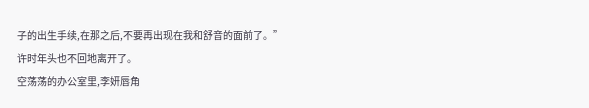子的出生手续,在那之后,不要再出现在我和舒音的面前了。”
许时年头也不回地离开了。
空荡荡的办公室里,李妍唇角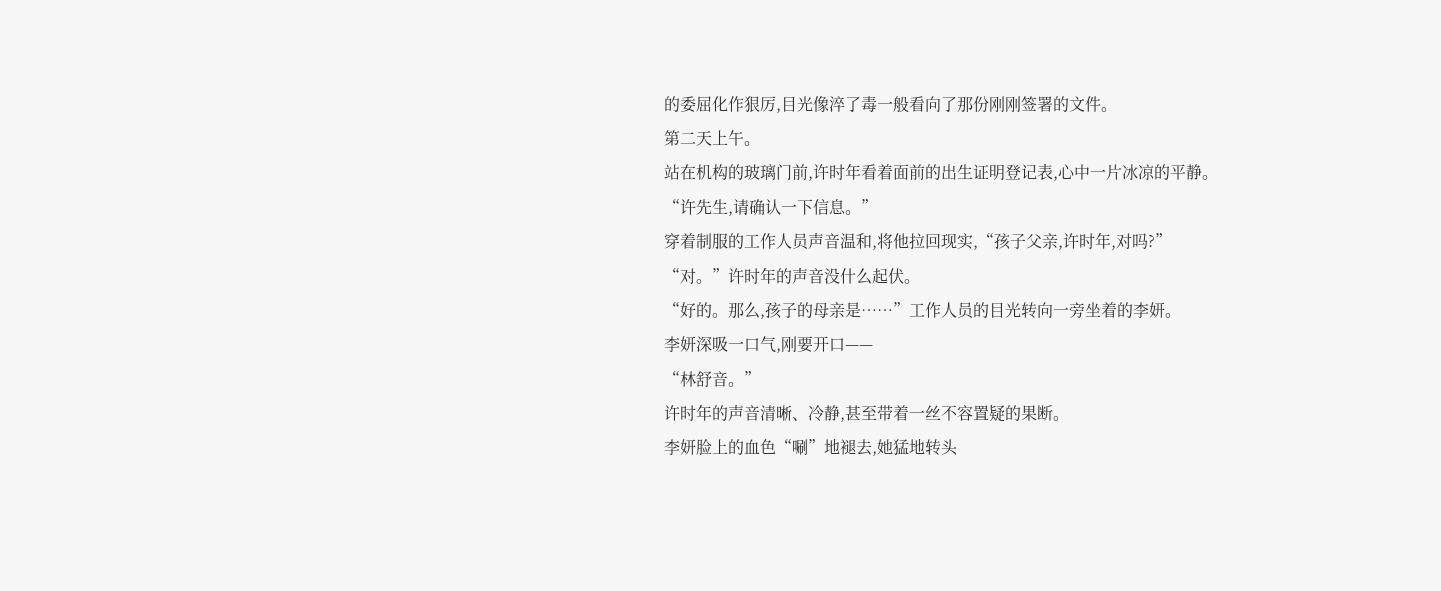的委屈化作狠厉,目光像淬了毒一般看向了那份刚刚签署的文件。
第二天上午。
站在机构的玻璃门前,许时年看着面前的出生证明登记表,心中一片冰凉的平静。
“许先生,请确认一下信息。”
穿着制服的工作人员声音温和,将他拉回现实,“孩子父亲,许时年,对吗?”
“对。”许时年的声音没什么起伏。
“好的。那么,孩子的母亲是……”工作人员的目光转向一旁坐着的李妍。
李妍深吸一口气,刚要开口——
“林舒音。”
许时年的声音清晰、冷静,甚至带着一丝不容置疑的果断。
李妍脸上的血色“唰”地褪去,她猛地转头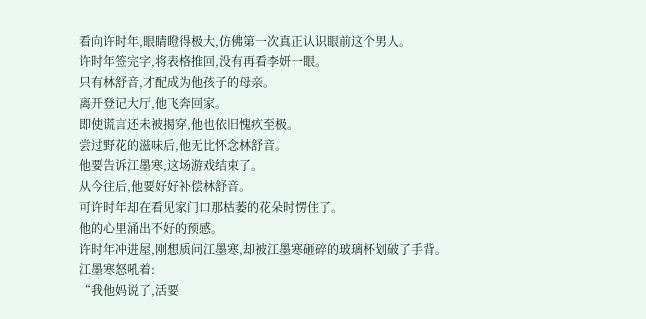看向许时年,眼睛瞪得极大,仿佛第一次真正认识眼前这个男人。
许时年签完字,将表格推回,没有再看李妍一眼。
只有林舒音,才配成为他孩子的母亲。
离开登记大厅,他飞奔回家。
即使谎言还未被揭穿,他也依旧愧疚至极。
尝过野花的滋味后,他无比怀念林舒音。
他要告诉江墨寒,这场游戏结束了。
从今往后,他要好好补偿林舒音。
可许时年却在看见家门口那枯萎的花朵时愣住了。
他的心里涌出不好的预感。
许时年冲进屋,刚想质问江墨寒,却被江墨寒砸碎的玻璃杯划破了手背。
江墨寒怒吼着:
“我他妈说了,活要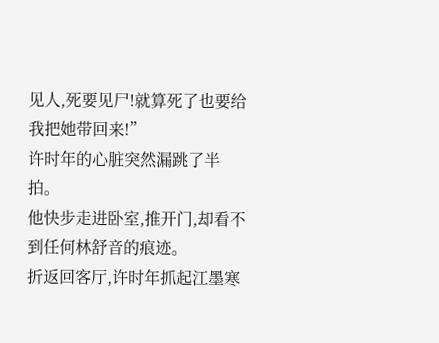见人,死要见尸!就算死了也要给我把她带回来!”
许时年的心脏突然漏跳了半拍。
他快步走进卧室,推开门,却看不到任何林舒音的痕迹。
折返回客厅,许时年抓起江墨寒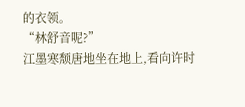的衣领。
“林舒音呢?”
江墨寒颓唐地坐在地上,看向许时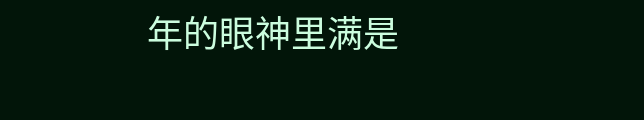年的眼神里满是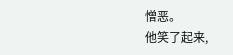憎恶。
他笑了起来,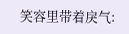笑容里带着戾气: